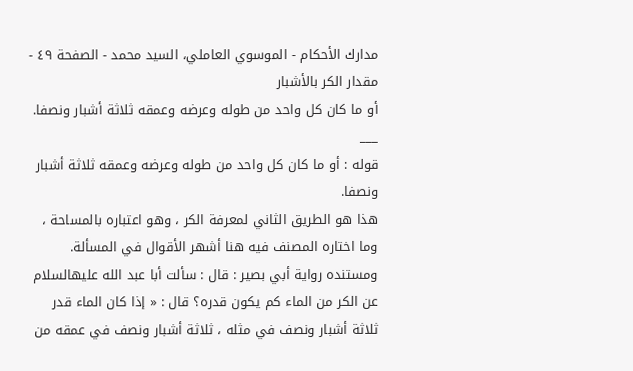مدارك الأحكام - الموسوي العاملي، السيد محمد - الصفحة ٤٩ - مقدار الكر بالأشبار
أو ما كان كل واحد من طوله وعرضه وعمقه ثلاثة أشبار ونصفا.
___
قوله : أو ما كان كل واحد من طوله وعرضه وعمقه ثلاثة أشبار ونصفا.
هذا هو الطريق الثاني لمعرفة الكر ، وهو اعتباره بالمساحة ، وما اختاره المصنف فيه هنا أشهر الأقوال في المسألة.
ومستنده رواية أبي بصير : قال : سألت أبا عبد الله عليهالسلام عن الكر من الماء كم يكون قدره؟ قال : « إذا كان الماء قدر ثلاثة أشبار ونصف في مثله ، ثلاثة أشبار ونصف في عمقه من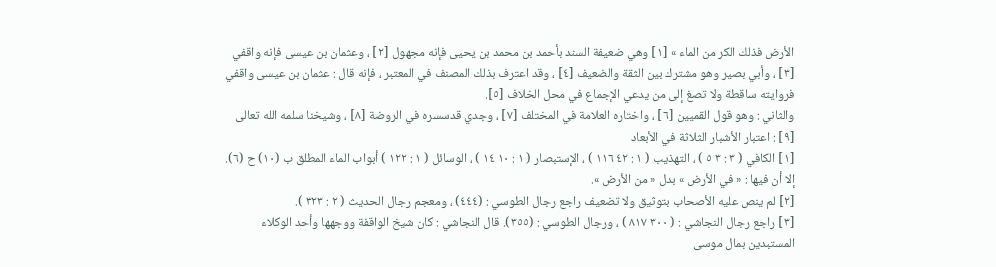الأرض فذلك الكر من الماء » [١] وهي ضعيفة السند بأحمد بن محمد بن يحيى فإنه مجهول [٢] ، وعثمان بن عيسى فإنه واقفي [٣] ، وأبي بصير وهو مشترك بين الثقة والضعيف [٤] ، وقد اعترف بذلك المصنف في المعتبر ، فإنه قال : عثمان بن عيسى واقفي فروايته ساقطة ولا تصغ إلى من يدعي الإجماع في محل الخلاف [٥].
والثاني : وهو قول القميين [٦] ، واختاره العلامة في المختلف [٧] ، وجدي قدسسره في الروضة [٨] ، وشيخنا سلمه الله تعالى [٩] : اعتبار الأشبار الثلاثة في الأبعاد
[١] الكافي ( ٣ : ٣ ٥ ) ، التهذيب ( ١ : ٤٢ ١١٦ ) ، الإستبصار ( ١ : ١٠ ١٤ ) ، الوسائل ( ١ : ١٢٢ ) أبواب الماء المطلق ب (١٠) ح (٦). إلا أن فيها : « في الأرض » بدل « من الأرض ».
[٢] لم ينص عليه الأصحاب بتوثيق ولا تضعيف راجع رجال الطوسي : (٤٤٤) ، ومعجم رجال الحديث ( ٢ : ٣٢٣ ).
[٣] راجع رجال النجاشي : ( ٣٠٠ ٨١٧ ) ، ورجال الطوسي : (٣٥٥). قال النجاشي : كان شيخ الواقفة ووجهها وأحد الوكلاء المستبدين بمال موسى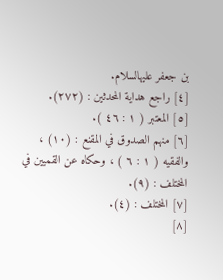بن جعفر عليهالسلام.
[٤] راجع هداية المحدثين : (٢٧٢).
[٥] المعتبر ( ١ : ٤٦ ).
[٦] منهم الصدوق في المقنع : (١٠) ، والفقيه ( ١ : ٦ ) ، وحكاه عن القميين في المختلف : (٩).
[٧] المختلف : (٤).
[٨]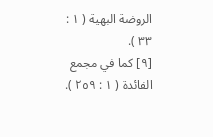الروضة البهية ( ١ : ٣٣ ).
[٩] كما في مجمع الفائدة ( ١ : ٢٥٩ ).